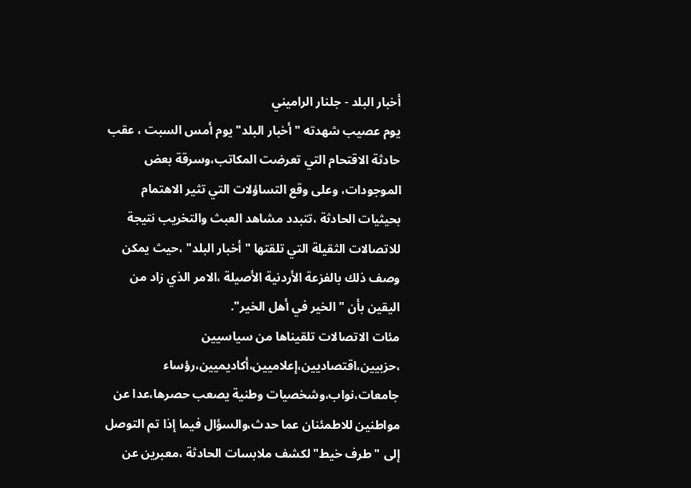أخبار البلد - جلنار الراميني
يوم عصيب شهدته "أخبار البلد" يوم أمس السبت ، عقب حادثة الاقتحام التي تعرضت المكاتب،وسرقة بعض الموجودات، وعلى وقع التساؤلات التي تثير الاهتمام بحيثيات الحادثة ،تتبدد مشاهد العبث والتخريب نتيجة للاتصالات الثقيلة التي تلقتها "أخبار البلد" ،حيث يمكن وصف ذلك بالفزعة الأردنية الأصيلة ،الامر الذي زاد من اليقين بأن "الخير في أهل الخير".
مئات الاتصالات تلقيناها من سياسيين ،حزبيين،اقتصاديين،إعلاميين،أكاديميين،رؤساء جامعات،نواب،وشخصيات وطنية يصعب حصرها،عدا عن مواطنين للاطمئنان عما حدث،والسؤال فيما إذا تم التوصل إلى "طرف خيط" لكشف ملابسات الحادثة ،معبرين عن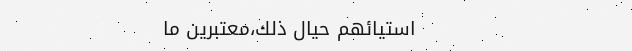استيائهم حيال ذلك،معتبرين ما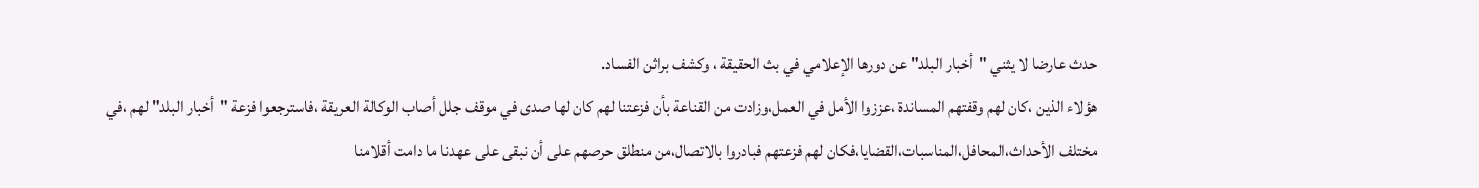حدث عارضا لا يثني "أخبار البلد" عن دورها الإعلامي في بث الحقيقة ، وكشف براثن الفساد.
هؤلاء الذين ،كان لهم وقفتهم المساندة ،عززوا الأمل في العمل،وزادت من القناعة بأن فزعتنا لهم كان لها صدى في موقف جلل أصاب الوكالة العريقة ،فاسترجعوا فزعة "أخبار البلد" لهم ،في مختلف الأحداث،المحافل،المناسبات،القضايا،فكان لهم فزعتهم فبادروا بالاتصال،من منطلق حرصهم على أن نبقى على عهدنا ما دامت أقلامنا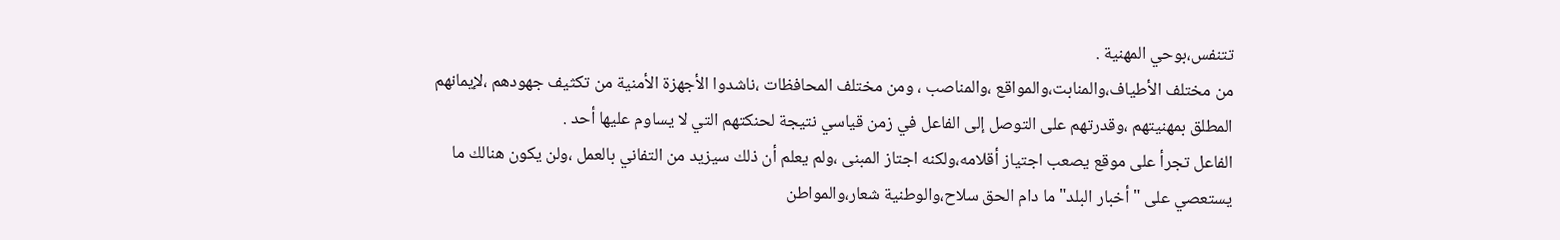تتنفس،بوحي المهنية .
من مختلف الأطياف،والمنابت،والمواقع ،والمناصب ، ومن مختلف المحافظات ،ناشدوا الأجهزة الأمنية من تكثيف جهودهم ،لإيمانهم المطلق بمهنيتهم ،وقدرتهم على التوصل إلى الفاعل في زمن قياسي نتيجة لحنكتهم التي لا يساوم عليها أحد .
الفاعل تجرأ على موقع يصعب اجتياز أقلامه،ولكنه اجتاز المبنى ،ولم يعلم أن ذلك سيزيد من التفاني بالعمل ،ولن يكون هنالك ما يستعصي على "أخبار البلد" ما دام الحق سلاح،والوطنية شعار،والمواطن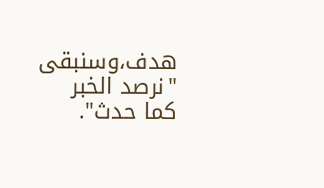هدف،وسنبقى "نرصد الخبر كما حدث".